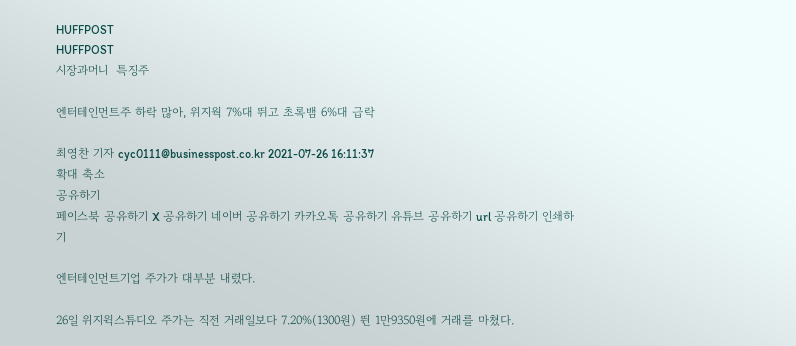HUFFPOST
HUFFPOST
시장과머니  특징주

엔터테인먼트주 하락 많아, 위지웍 7%대 뛰고 초록뱀 6%대 급락

최영찬 기자 cyc0111@businesspost.co.kr 2021-07-26 16:11:37
확대 축소
공유하기
페이스북 공유하기 X 공유하기 네이버 공유하기 카카오톡 공유하기 유튜브 공유하기 url 공유하기 인쇄하기

엔터테인먼트기업 주가가 대부분 내렸다.

26일 위지윅스튜디오 주가는 직전 거래일보다 7.20%(1300원) 뛴 1만9350원에 거래를 마쳤다.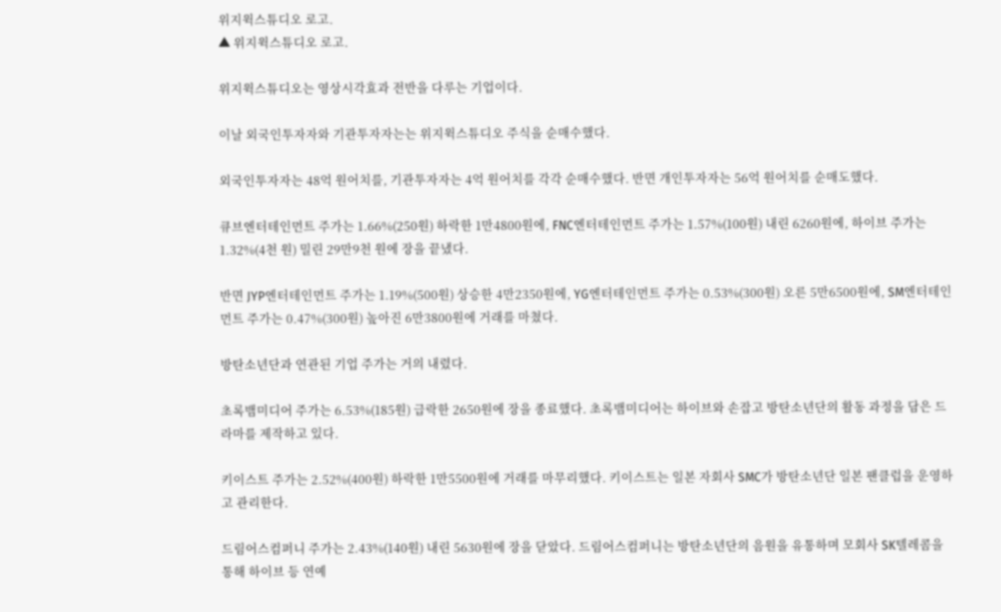위지윅스튜디오 로고.
▲ 위지윅스튜디오 로고.

위지윅스튜디오는 영상시각효과 전반을 다루는 기업이다.

이날 외국인투자자와 기관투자자는는 위지윅스튜디오 주식을 순매수했다.

외국인투자자는 48억 원어치를, 기관투자자는 4억 원어치를 각각 순매수했다. 반면 개인투자자는 56억 원어치를 순매도했다.

큐브엔터테인먼트 주가는 1.66%(250원) 하락한 1만4800원에, FNC엔터테인먼트 주가는 1.57%(100원) 내린 6260원에, 하이브 주가는 1.32%(4천 원) 밀린 29만9천 원에 장을 끝냈다.

반면 JYP엔터테인먼트 주가는 1.19%(500원) 상승한 4만2350원에, YG엔터테인먼트 주가는 0.53%(300원) 오른 5만6500원에, SM엔터테인먼트 주가는 0.47%(300원) 높아진 6만3800원에 거래를 마쳤다.

방탄소년단과 연관된 기업 주가는 거의 내렸다.

초록뱀미디어 주가는 6.53%(185원) 급락한 2650원에 장을 종료했다. 초록뱀미디어는 하이브와 손잡고 방탄소년단의 활동 과정을 담은 드라마를 제작하고 있다.

키이스트 주가는 2.52%(400원) 하락한 1만5500원에 거래를 마무리했다. 키이스트는 일본 자회사 SMC가 방탄소년단 일본 팬클럽을 운영하고 관리한다.

드림어스컴퍼니 주가는 2.43%(140원) 내린 5630원에 장을 닫았다. 드림어스컴퍼니는 방탄소년단의 음원을 유통하며 모회사 SK텔레콤을 통해 하이브 등 연예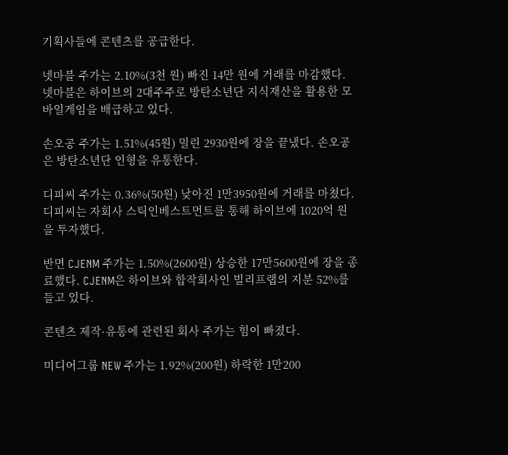기획사들에 콘텐츠를 공급한다.

넷마블 주가는 2.10%(3천 원) 빠진 14만 원에 거래를 마감했다. 넷마블은 하이브의 2대주주로 방탄소년단 지식재산을 활용한 모바일게임을 배급하고 있다.

손오공 주가는 1.51%(45원) 밀린 2930원에 장을 끝냈다. 손오공은 방탄소년단 인형을 유통한다.

디피씨 주가는 0.36%(50원) 낮아진 1만3950원에 거래를 마쳤다. 디피씨는 자회사 스틱인베스트먼트를 통해 하이브에 1020억 원을 투자했다.

반면 CJENM 주가는 1.50%(2600원) 상승한 17만5600원에 장을 종료했다. CJENM은 하이브와 합작회사인 빌리프랩의 지분 52%를 들고 있다.

콘텐츠 제작·유통에 관련된 회사 주가는 힘이 빠졌다.

미디어그룹 NEW 주가는 1.92%(200원) 하락한 1만200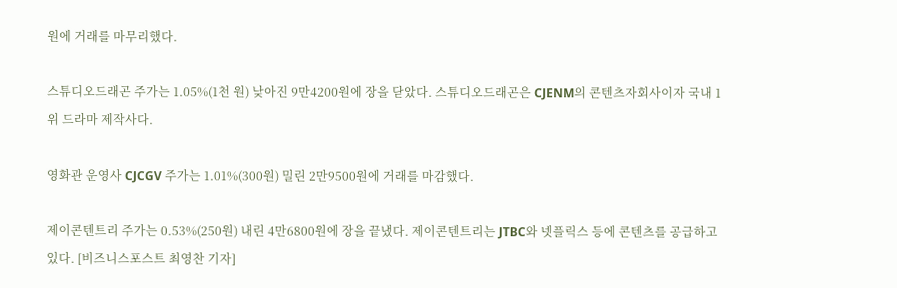원에 거래를 마무리했다.

스튜디오드래곤 주가는 1.05%(1천 원) 낮아진 9만4200원에 장을 닫았다. 스튜디오드래곤은 CJENM의 콘텐츠자회사이자 국내 1위 드라마 제작사다.

영화관 운영사 CJCGV 주가는 1.01%(300원) 밀린 2만9500원에 거래를 마감했다.

제이콘텐트리 주가는 0.53%(250원) 내린 4만6800원에 장을 끝냈다. 제이콘텐트리는 JTBC와 넷플릭스 등에 콘텐츠를 공급하고 있다. [비즈니스포스트 최영찬 기자]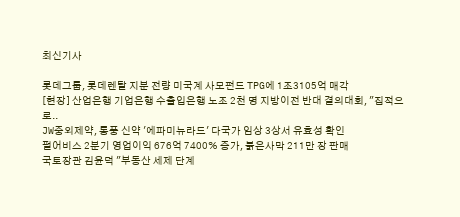최신기사

롯데그룹, 롯데렌탈 지분 전량 미국계 사모펀드 TPG에 1조3105억 매각
[현장] 산업은행 기업은행 수출입은행 노조 2천 명 지방이전 반대 결의대회, "집적으로..
JW중외제약, 통풍 신약 '에파미뉴라드' 다국가 임상 3상서 유효성 확인
펄어비스 2분기 영업이익 676억 7400% 증가, 붉은사막 211만 장 판매
국토장관 김윤덕 "부동산 세제 단계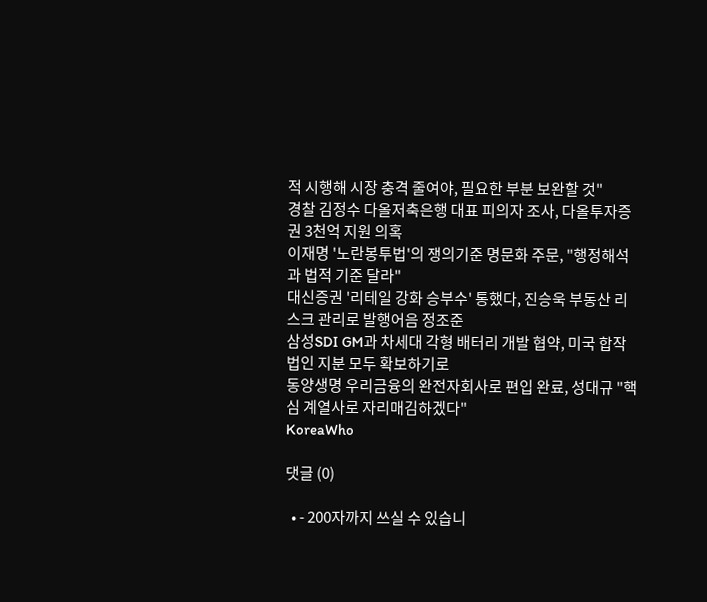적 시행해 시장 충격 줄여야, 필요한 부분 보완할 것"
경찰 김정수 다올저축은행 대표 피의자 조사, 다올투자증권 3천억 지원 의혹
이재명 '노란봉투법'의 쟁의기준 명문화 주문, "행정해석과 법적 기준 달라"
대신증권 '리테일 강화 승부수' 통했다, 진승욱 부동산 리스크 관리로 발행어음 정조준
삼성SDI GM과 차세대 각형 배터리 개발 협약, 미국 합작법인 지분 모두 확보하기로
동양생명 우리금융의 완전자회사로 편입 완료, 성대규 "핵심 계열사로 자리매김하겠다"
KoreaWho

댓글 (0)

  • - 200자까지 쓰실 수 있습니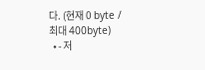다. (현재 0 byte / 최대 400byte)
  • - 저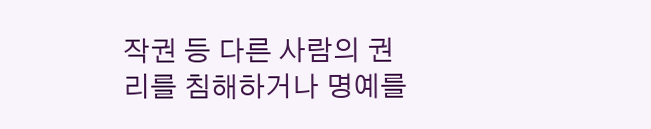작권 등 다른 사람의 권리를 침해하거나 명예를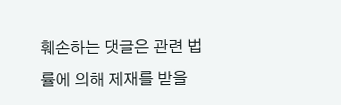훼손하는 댓글은 관련 법률에 의해 제재를 받을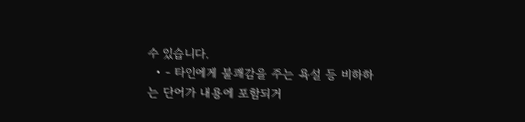수 있습니다.
  • - 타인에게 불쾌감을 주는 욕설 등 비하하는 단어가 내용에 포함되거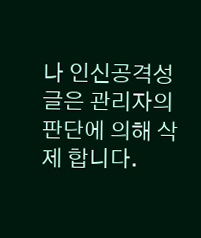나 인신공격성 글은 관리자의 판단에 의해 삭제 합니다.